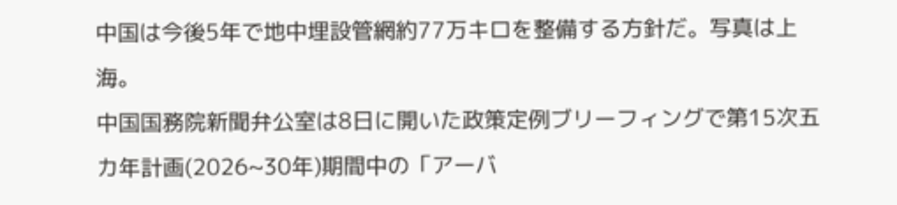中国は今後5年で地中埋設管網約77万キロを整備する方針だ。写真は上海。
中国国務院新聞弁公室は8日に開いた政策定例ブリーフィングで第15次五カ年計画(2026~30年)期間中の「アーバ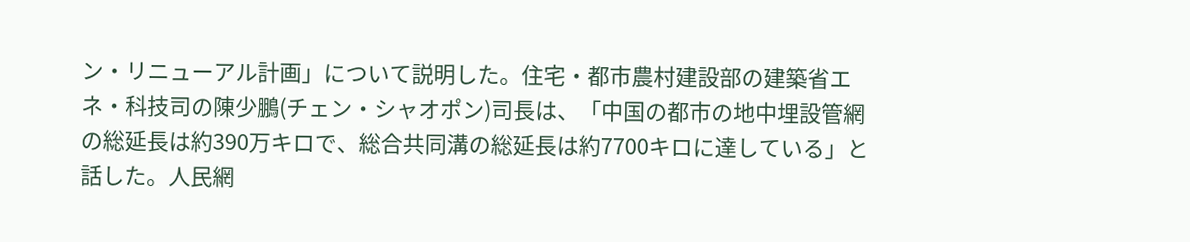ン・リニューアル計画」について説明した。住宅・都市農村建設部の建築省エネ・科技司の陳少鵬(チェン・シャオポン)司長は、「中国の都市の地中埋設管網の総延長は約390万キロで、総合共同溝の総延長は約7700キロに達している」と話した。人民網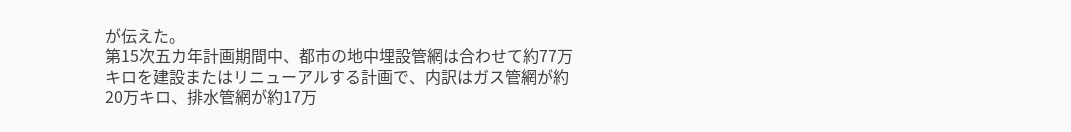が伝えた。
第15次五カ年計画期間中、都市の地中埋設管網は合わせて約77万キロを建設またはリニューアルする計画で、内訳はガス管網が約20万キロ、排水管網が約17万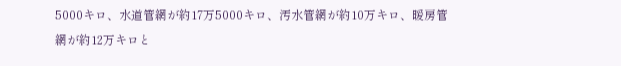5000キロ、水道管網が約17万5000キロ、汚水管網が約10万キロ、暖房管網が約12万キロと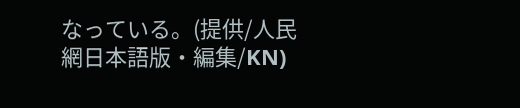なっている。(提供/人民網日本語版・編集/KN)